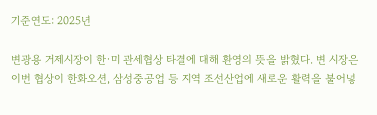기준연도: 2025년

변광용 거제시장이 한·미 관세협상 타결에 대해 환영의 뜻을 밝혔다. 변 시장은 이번 협상이 한화오션, 삼성중공업 등 지역 조선산업에 새로운 활력을 불어넣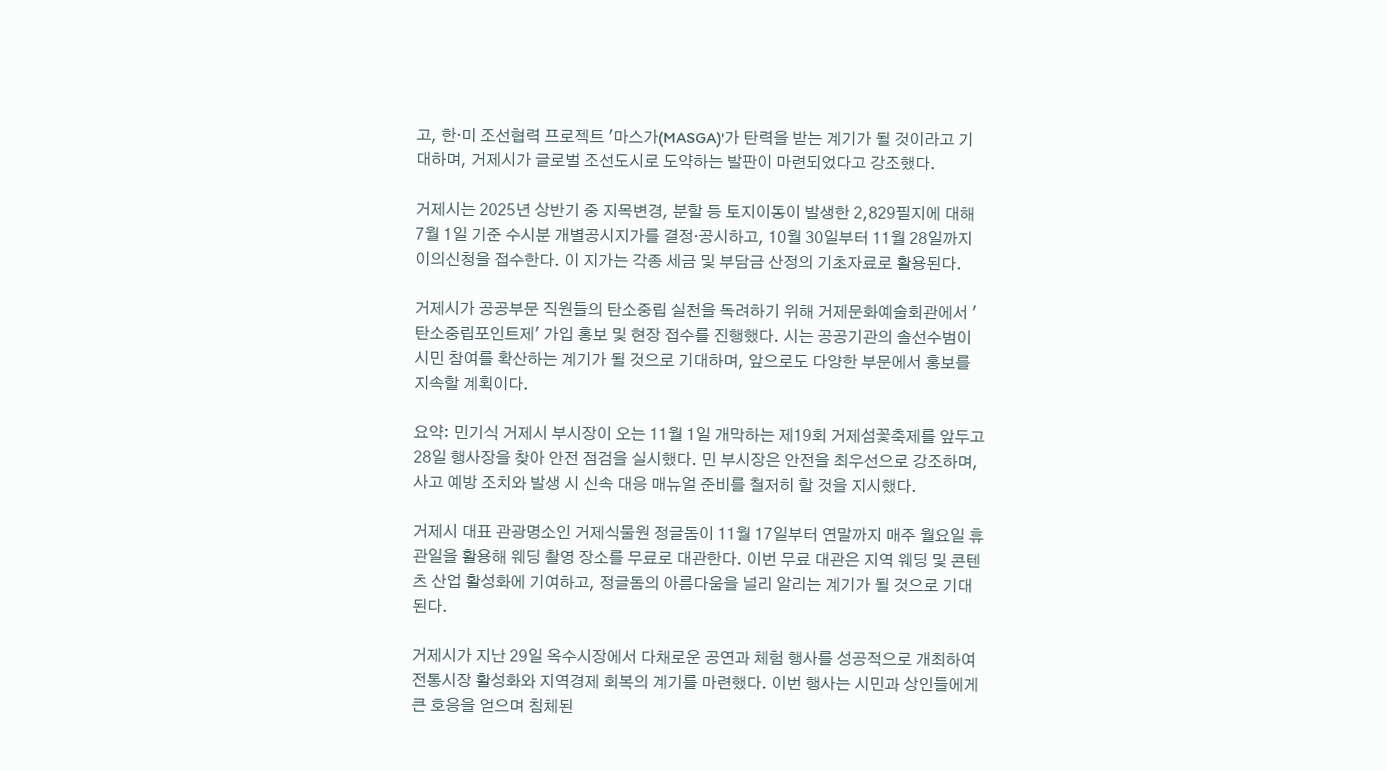고, 한·미 조선협력 프로젝트 '마스가(MASGA)'가 탄력을 받는 계기가 될 것이라고 기대하며, 거제시가 글로벌 조선도시로 도약하는 발판이 마련되었다고 강조했다.

거제시는 2025년 상반기 중 지목변경, 분할 등 토지이동이 발생한 2,829필지에 대해 7월 1일 기준 수시분 개별공시지가를 결정·공시하고, 10월 30일부터 11월 28일까지 이의신청을 접수한다. 이 지가는 각종 세금 및 부담금 산정의 기초자료로 활용된다.

거제시가 공공부문 직원들의 탄소중립 실천을 독려하기 위해 거제문화예술회관에서 '탄소중립포인트제' 가입 홍보 및 현장 접수를 진행했다. 시는 공공기관의 솔선수범이 시민 참여를 확산하는 계기가 될 것으로 기대하며, 앞으로도 다양한 부문에서 홍보를 지속할 계획이다.

요약: 민기식 거제시 부시장이 오는 11월 1일 개막하는 제19회 거제섬꽃축제를 앞두고 28일 행사장을 찾아 안전 점검을 실시했다. 민 부시장은 안전을 최우선으로 강조하며, 사고 예방 조치와 발생 시 신속 대응 매뉴얼 준비를 철저히 할 것을 지시했다.

거제시 대표 관광명소인 거제식물원 정글돔이 11월 17일부터 연말까지 매주 월요일 휴관일을 활용해 웨딩 촬영 장소를 무료로 대관한다. 이번 무료 대관은 지역 웨딩 및 콘텐츠 산업 활성화에 기여하고, 정글돔의 아름다움을 널리 알리는 계기가 될 것으로 기대된다.

거제시가 지난 29일 옥수시장에서 다채로운 공연과 체험 행사를 성공적으로 개최하여 전통시장 활성화와 지역경제 회복의 계기를 마련했다. 이번 행사는 시민과 상인들에게 큰 호응을 얻으며 침체된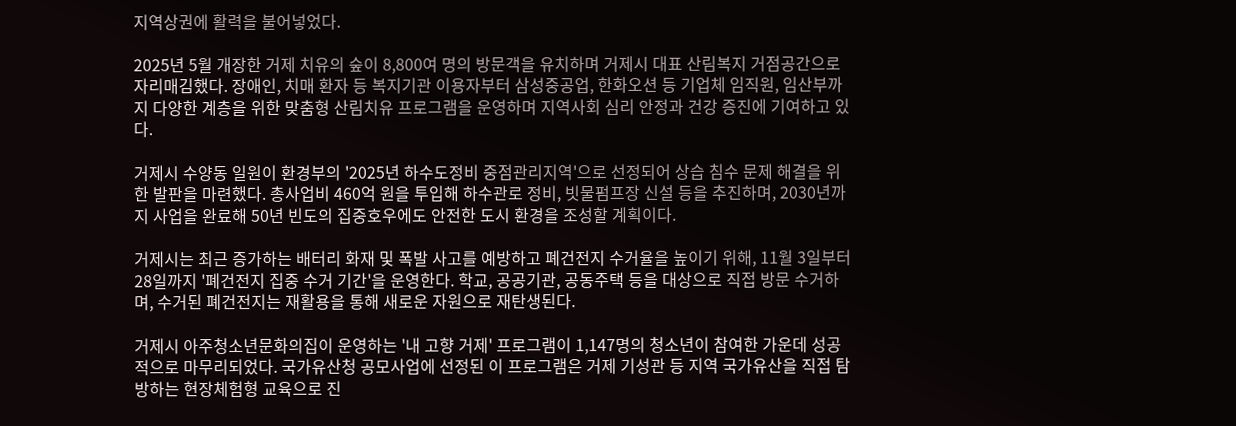지역상권에 활력을 불어넣었다.

2025년 5월 개장한 거제 치유의 숲이 8,800여 명의 방문객을 유치하며 거제시 대표 산림복지 거점공간으로 자리매김했다. 장애인, 치매 환자 등 복지기관 이용자부터 삼성중공업, 한화오션 등 기업체 임직원, 임산부까지 다양한 계층을 위한 맞춤형 산림치유 프로그램을 운영하며 지역사회 심리 안정과 건강 증진에 기여하고 있다.

거제시 수양동 일원이 환경부의 '2025년 하수도정비 중점관리지역'으로 선정되어 상습 침수 문제 해결을 위한 발판을 마련했다. 총사업비 460억 원을 투입해 하수관로 정비, 빗물펌프장 신설 등을 추진하며, 2030년까지 사업을 완료해 50년 빈도의 집중호우에도 안전한 도시 환경을 조성할 계획이다.

거제시는 최근 증가하는 배터리 화재 및 폭발 사고를 예방하고 폐건전지 수거율을 높이기 위해, 11월 3일부터 28일까지 '폐건전지 집중 수거 기간'을 운영한다. 학교, 공공기관, 공동주택 등을 대상으로 직접 방문 수거하며, 수거된 폐건전지는 재활용을 통해 새로운 자원으로 재탄생된다.

거제시 아주청소년문화의집이 운영하는 '내 고향 거제' 프로그램이 1,147명의 청소년이 참여한 가운데 성공적으로 마무리되었다. 국가유산청 공모사업에 선정된 이 프로그램은 거제 기성관 등 지역 국가유산을 직접 탐방하는 현장체험형 교육으로 진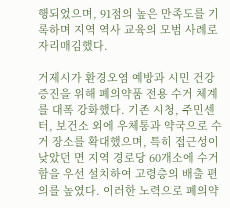행되었으며, 91점의 높은 만족도를 기록하며 지역 역사 교육의 모범 사례로 자리매김했다.

거제시가 환경오염 예방과 시민 건강 증진을 위해 폐의약품 전용 수거 체계를 대폭 강화했다. 기존 시청, 주민센터, 보건소 외에 우체통과 약국으로 수거 장소를 확대했으며, 특히 접근성이 낮았던 면 지역 경로당 60개소에 수거함을 우선 설치하여 고령층의 배출 편의를 높였다. 이러한 노력으로 폐의약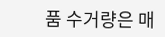품 수거량은 매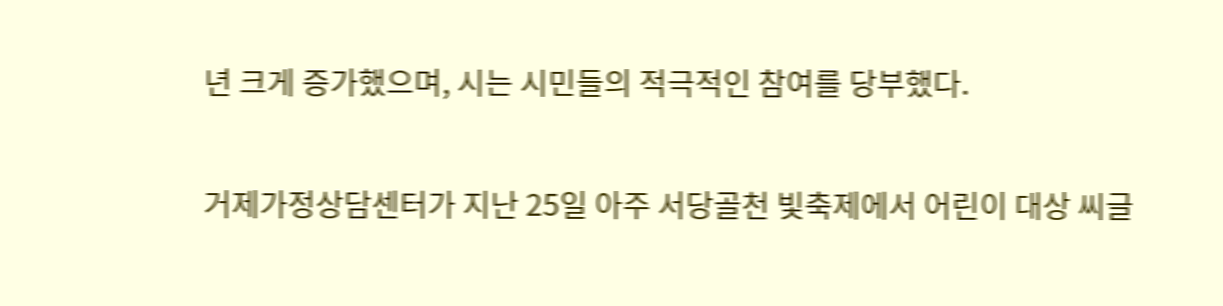년 크게 증가했으며, 시는 시민들의 적극적인 참여를 당부했다.

거제가정상담센터가 지난 25일 아주 서당골천 빛축제에서 어린이 대상 씨글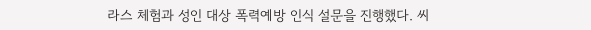라스 체험과 성인 대상 폭력예방 인식 설문을 진행했다. 씨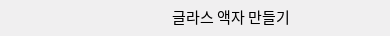글라스 액자 만들기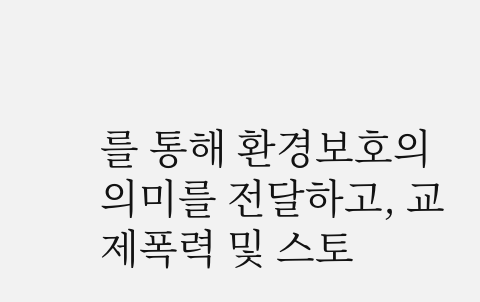를 통해 환경보호의 의미를 전달하고, 교제폭력 및 스토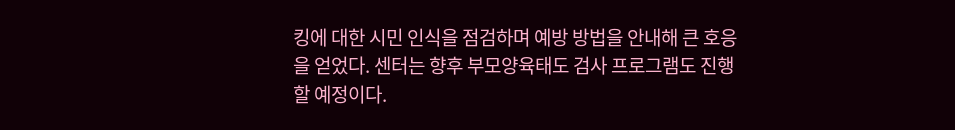킹에 대한 시민 인식을 점검하며 예방 방법을 안내해 큰 호응을 얻었다. 센터는 향후 부모양육태도 검사 프로그램도 진행할 예정이다.